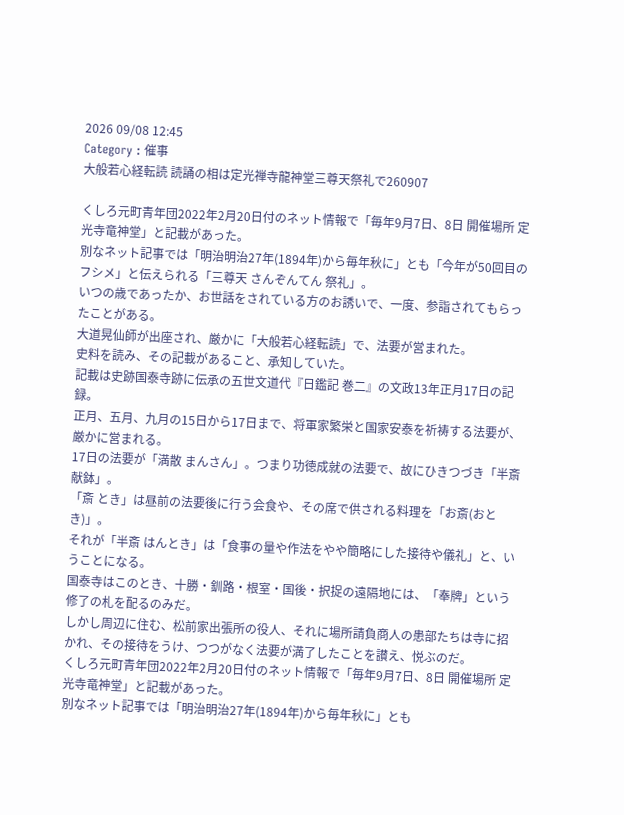2026 09/08 12:45
Category : 催事
大般若心経転読 読誦の相は定光禅寺龍神堂三尊天祭礼で260907

くしろ元町青年団2022年2月20日付のネット情報で「毎年9月7日、8日 開催場所 定光寺竜神堂」と記載があった。
別なネット記事では「明治明治27年(1894年)から毎年秋に」とも「今年が50回目のフシメ」と伝えられる「三尊天 さんぞんてん 祭礼」。
いつの歳であったか、お世話をされている方のお誘いで、一度、参詣されてもらったことがある。
大道晃仙師が出座され、厳かに「大般若心経転読」で、法要が営まれた。
史料を読み、その記載があること、承知していた。
記載は史跡国泰寺跡に伝承の五世文道代『日鑑記 巻二』の文政13年正月17日の記録。
正月、五月、九月の15日から17日まで、将軍家繁栄と国家安泰を祈祷する法要が、厳かに営まれる。
17日の法要が「満散 まんさん」。つまり功徳成就の法要で、故にひきつづき「半斎献鉢」。
「斎 とき」は昼前の法要後に行う会食や、その席で供される料理を「お斎(おとき)」。
それが「半斎 はんとき」は「食事の量や作法をやや簡略にした接待や儀礼」と、いうことになる。
国泰寺はこのとき、十勝・釧路・根室・国後・択捉の遠隔地には、「奉牌」という修了の札を配るのみだ。
しかし周辺に住む、松前家出張所の役人、それに場所請負商人の患部たちは寺に招かれ、その接待をうけ、つつがなく法要が満了したことを讃え、悦ぶのだ。
くしろ元町青年団2022年2月20日付のネット情報で「毎年9月7日、8日 開催場所 定光寺竜神堂」と記載があった。
別なネット記事では「明治明治27年(1894年)から毎年秋に」とも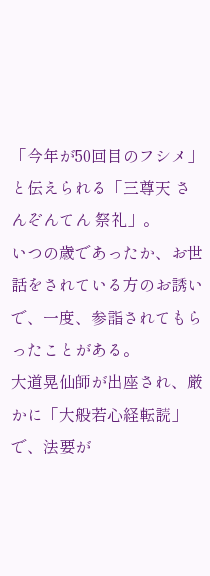「今年が50回目のフシメ」と伝えられる「三尊天 さんぞんてん 祭礼」。
いつの歳であったか、お世話をされている方のお誘いで、一度、参詣されてもらったことがある。
大道晃仙師が出座され、厳かに「大般若心経転読」で、法要が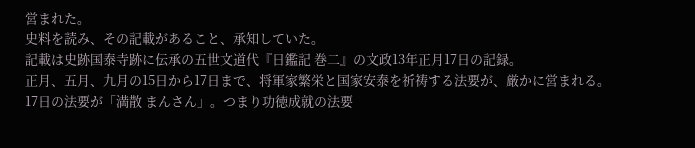営まれた。
史料を読み、その記載があること、承知していた。
記載は史跡国泰寺跡に伝承の五世文道代『日鑑記 巻二』の文政13年正月17日の記録。
正月、五月、九月の15日から17日まで、将軍家繁栄と国家安泰を祈祷する法要が、厳かに営まれる。
17日の法要が「満散 まんさん」。つまり功徳成就の法要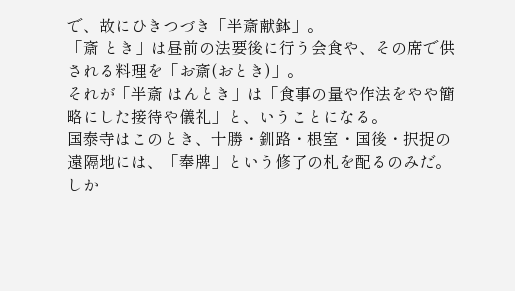で、故にひきつづき「半斎献鉢」。
「斎 とき」は昼前の法要後に行う会食や、その席で供される料理を「お斎(おとき)」。
それが「半斎 はんとき」は「食事の量や作法をやや簡略にした接待や儀礼」と、いうことになる。
国泰寺はこのとき、十勝・釧路・根室・国後・択捉の遠隔地には、「奉牌」という修了の札を配るのみだ。
しか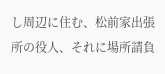し周辺に住む、松前家出張所の役人、それに場所請負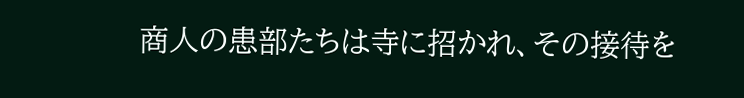商人の患部たちは寺に招かれ、その接待を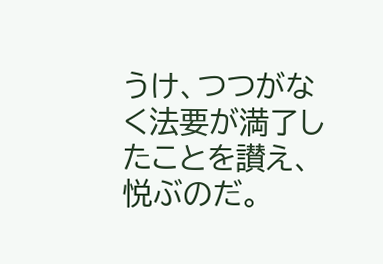うけ、つつがなく法要が満了したことを讃え、悦ぶのだ。